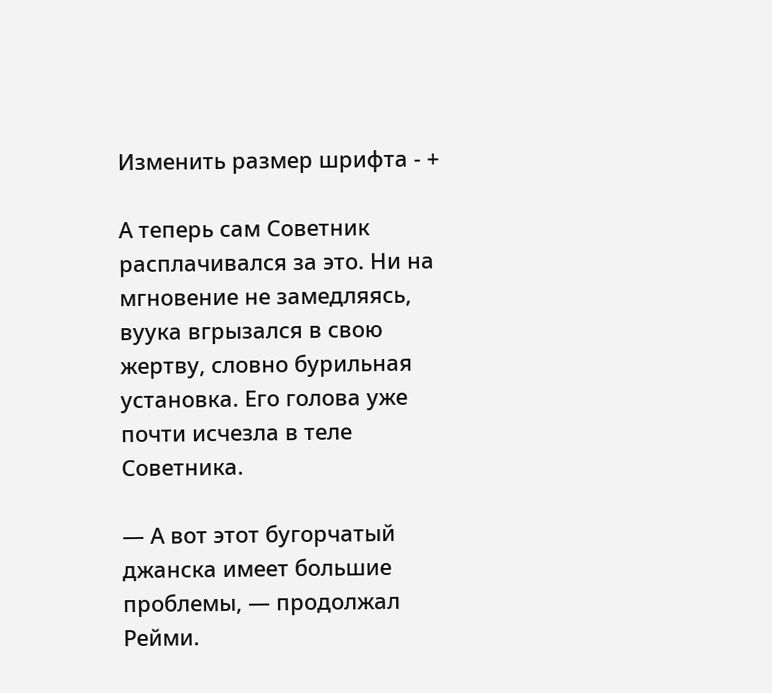Изменить размер шрифта - +

А теперь сам Советник расплачивался за это. Ни на мгновение не замедляясь, вуука вгрызался в свою жертву, словно бурильная установка. Его голова уже почти исчезла в теле Советника.

— А вот этот бугорчатый джанска имеет большие проблемы, — продолжал Рейми.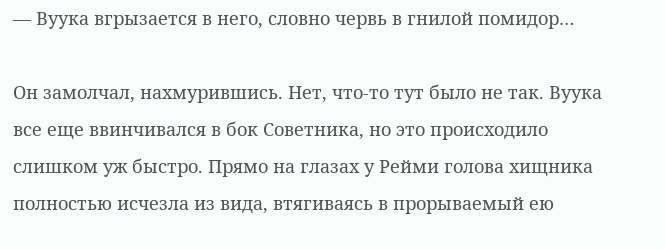— Вуука вгрызается в него, словно червь в гнилой помидор…

Он замолчал, нахмурившись. Нет, что-то тут было не так. Вуука все еще ввинчивался в бок Советника, но это происходило слишком уж быстро. Прямо на глазах у Рейми голова хищника полностью исчезла из вида, втягиваясь в прорываемый ею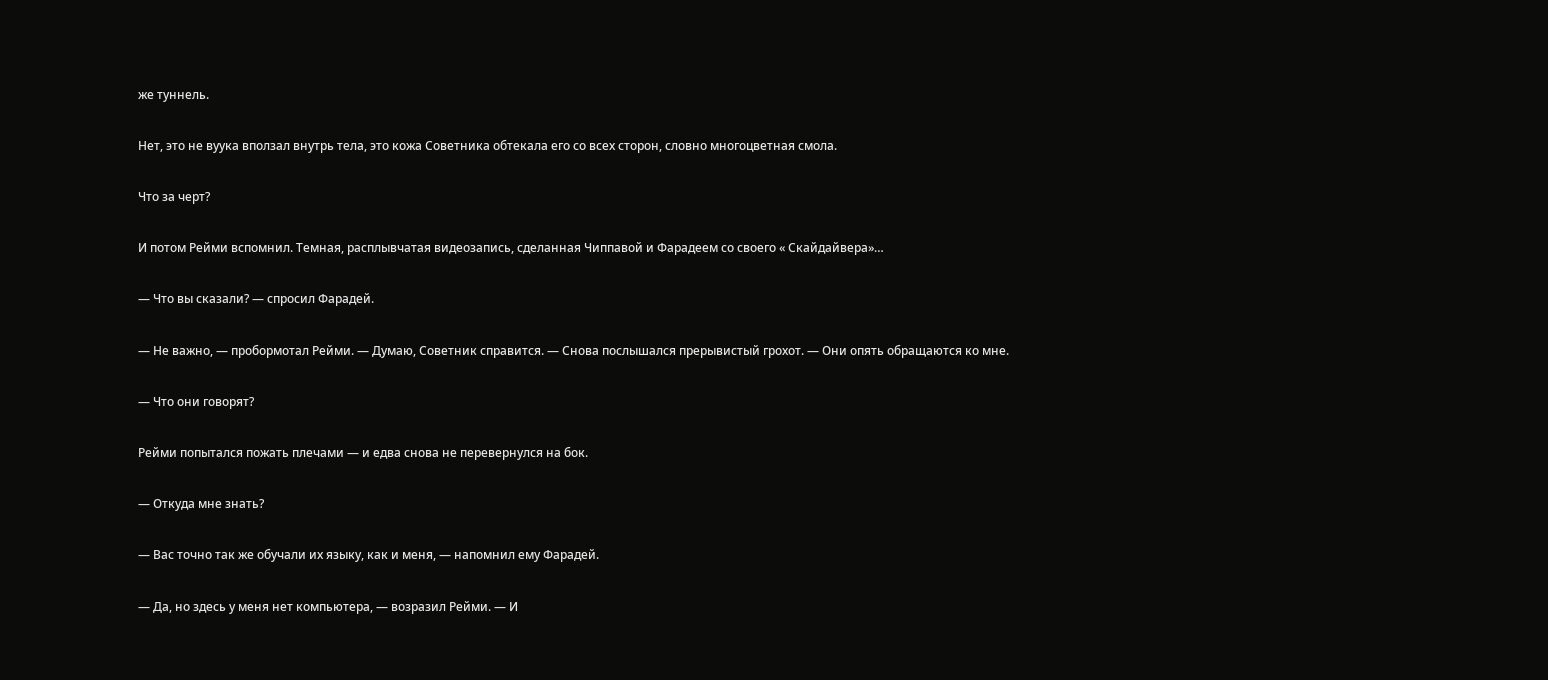же туннель.

Нет, это не вуука вползал внутрь тела, это кожа Советника обтекала его со всех сторон, словно многоцветная смола.

Что за черт?

И потом Рейми вспомнил. Темная, расплывчатая видеозапись, сделанная Чиппавой и Фарадеем со своего « Скайдайвера»…

— Что вы сказали? — спросил Фарадей.

— Не важно, — пробормотал Рейми. — Думаю, Советник справится. — Снова послышался прерывистый грохот. — Они опять обращаются ко мне.

— Что они говорят?

Рейми попытался пожать плечами — и едва снова не перевернулся на бок.

— Откуда мне знать?

— Вас точно так же обучали их языку, как и меня, — напомнил ему Фарадей.

— Да, но здесь у меня нет компьютера, — возразил Рейми. — И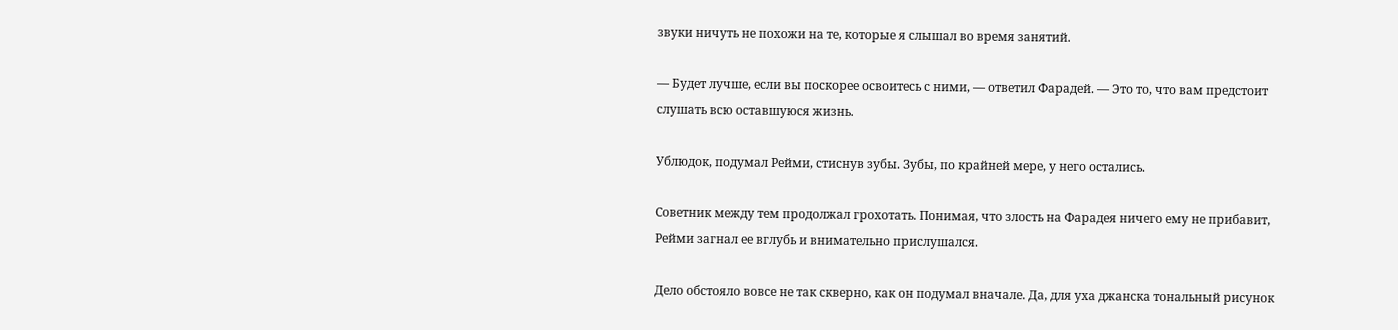звуки ничуть не похожи на те, которые я слышал во время занятий.

— Будет лучше, если вы поскорее освоитесь с ними, — ответил Фарадей. — Это то, что вам предстоит слушать всю оставшуюся жизнь.

Ублюдок, подумал Рейми, стиснув зубы. Зубы, по крайней мере, у него остались.

Советник между тем продолжал грохотать. Понимая, что злость на Фарадея ничего ему не прибавит, Рейми загнал ее вглубь и внимательно прислушался.

Дело обстояло вовсе не так скверно, как он подумал вначале. Да, для уха джанска тональный рисунок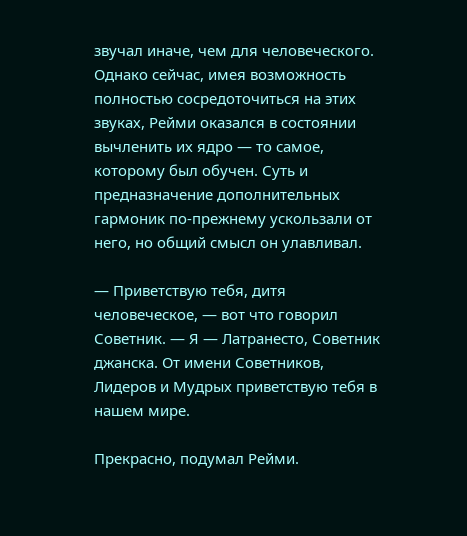звучал иначе, чем для человеческого. Однако сейчас, имея возможность полностью сосредоточиться на этих звуках, Рейми оказался в состоянии вычленить их ядро — то самое, которому был обучен. Суть и предназначение дополнительных гармоник по-прежнему ускользали от него, но общий смысл он улавливал.

— Приветствую тебя, дитя человеческое, — вот что говорил Советник. — Я — Латранесто, Советник джанска. От имени Советников, Лидеров и Мудрых приветствую тебя в нашем мире.

Прекрасно, подумал Рейми.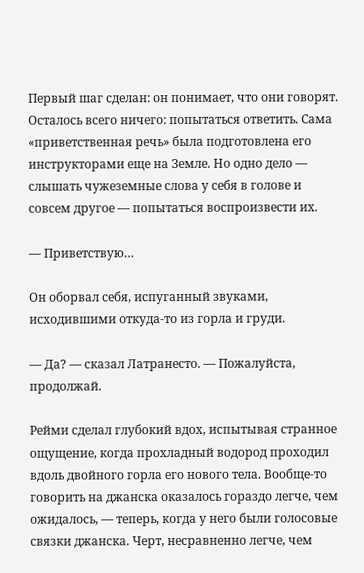Первый шаг сделан: он понимает, что они говорят. Осталось всего ничего: попытаться ответить. Сама «приветственная речь» была подготовлена его инструкторами еще на Земле. Но одно дело — слышать чужеземные слова у себя в голове и совсем другое — попытаться воспроизвести их.

— Приветствую…

Он оборвал себя, испуганный звуками, исходившими откуда-то из горла и груди.

— Да? — сказал Латранесто. — Пожалуйста, продолжай.

Рейми сделал глубокий вдох, испытывая странное ощущение, когда прохладный водород проходил вдоль двойного горла его нового тела. Вообще-то говорить на джанска оказалось гораздо легче, чем ожидалось, — теперь, когда у него были голосовые связки джанска. Черт, несравненно легче, чем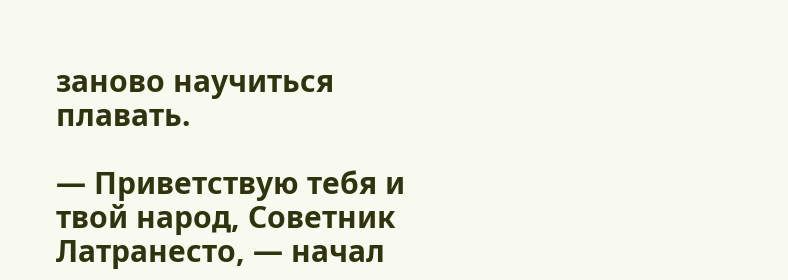заново научиться плавать.

— Приветствую тебя и твой народ, Советник Латранесто, — начал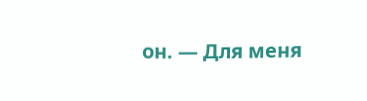он. — Для меня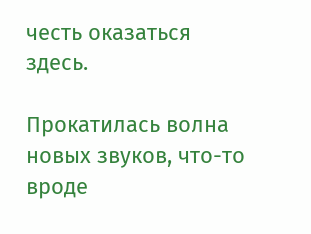честь оказаться здесь.

Прокатилась волна новых звуков, что-то вроде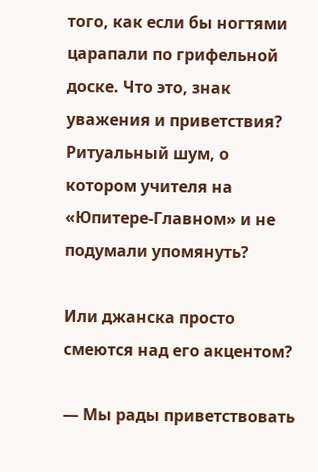того, как если бы ногтями царапали по грифельной доске. Что это, знак уважения и приветствия? Ритуальный шум, о котором учителя на «Юпитере-Главном» и не подумали упомянуть?

Или джанска просто смеются над его акцентом?

— Мы рады приветствовать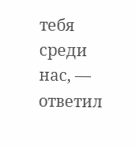тебя среди нас, — ответил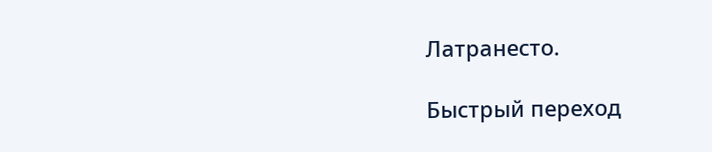Латранесто.

Быстрый переход